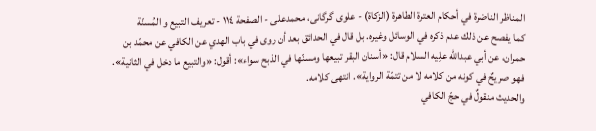المناظر الناضرة في أحکام العترة الطاهرة (الزکاة) - علوی گرگانی، محمدعلی - الصفحة ١١٤ - تعريف التبيع و المُسنّة
كما يفصح عن ذلك عدم ذكره في الوسائل وغيره. بل قال في الحدائق بعد أن روى في باب الهدي عن الكافي عن محمّد بن حمران، عن أبي عبدالله علِیه السلام قال: «أسنان البقر تبيعها ومسنّها في الذبح سواء»: أقول: «والتبيع ما دخل في الثانية».
فهو صريحٌ في كونه من كلامه لا من تتمّة الرواية». انتهى كلامه.
والحديث منقولٌ في حجّ الكافي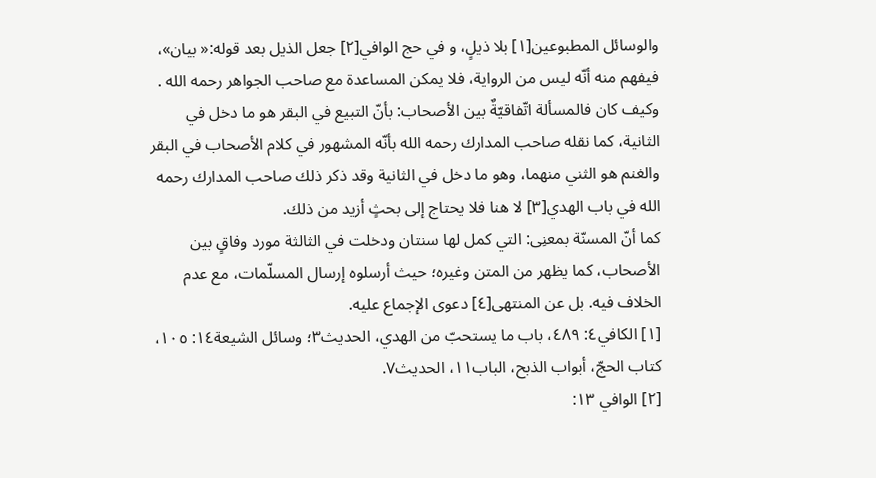والوسائل المطبوعين[١] بلا ذيلٍ، و في حج الوافي[٢] جعل الذيل بعد قوله:« بيان»، فيفهم منه أنّه ليس من الرواية، فلا يمكن المساعدة مع صاحب الجواهر رحمه الله .
وكيف كان فالمسألة اتّفاقيّةٌ بين الأصحاب: بأنّ التبيع في البقر هو ما دخل في الثانية، كما نقله صاحب المدارك رحمه الله بأنّه المشهور في كلام الأصحاب في البقر والغنم هو الثني منهما، وهو ما دخل في الثانية وقد ذكر ذلك صاحب المدارك رحمه الله في باب الهدي[٣] لا هنا فلا يحتاج إلى بحثٍ أزيد من ذلك.
كما أنّ المسنّة بمعنِی: التي كمل لها سنتان ودخلت في الثالثة مورد وفاقٍ بين الأصحاب، كما يظهر من المتن وغيره؛ حيث أرسلوه إرسال المسلّمات، مع عدم الخلاف فيه. بل عن المنتهى[٤] دعوى الإجماع عليه.
[١] الكافي٤: ٤٨٩، باب ما يستحبّ من الهدي، الحديث٣؛ وسائل الشيعة١٤: ١٠٥، كتاب الحجّ، أبواب الذبح، الباب١١، الحديث٧.
[٢] الوافي ١٣: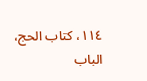١١٤، کتاب الحج، الباب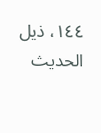١٤٤، ذيل الحديث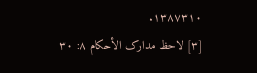١٣٨٧٣١٠.
[٣] لاحظ مدارک الأحکام ٨: ٣٠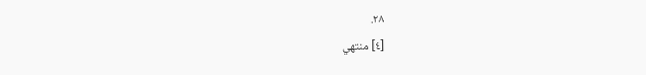٢٨.
[٤] منتهي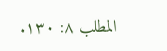المطلب ٨: ١٣٠.